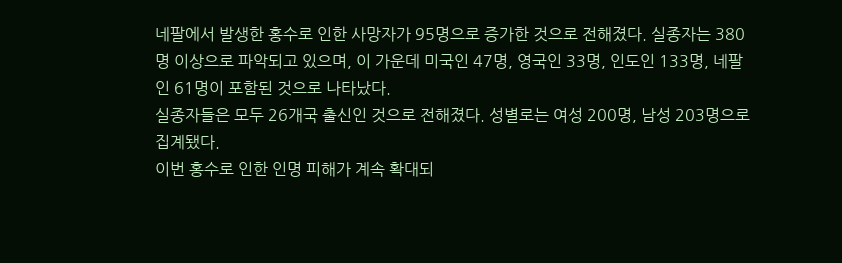네팔에서 발생한 홍수로 인한 사망자가 95명으로 증가한 것으로 전해졌다. 실종자는 380명 이상으로 파악되고 있으며, 이 가운데 미국인 47명, 영국인 33명, 인도인 133명, 네팔인 61명이 포함된 것으로 나타났다.
실종자들은 모두 26개국 출신인 것으로 전해졌다. 성별로는 여성 200명, 남성 203명으로 집계됐다.
이번 홍수로 인한 인명 피해가 계속 확대되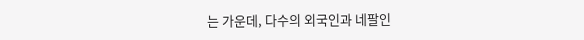는 가운데, 다수의 외국인과 네팔인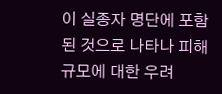이 실종자 명단에 포함된 것으로 나타나 피해 규모에 대한 우려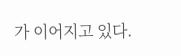가 이어지고 있다.